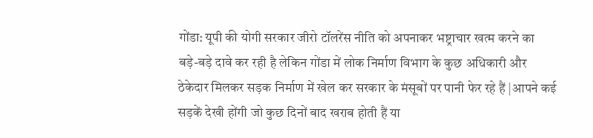गोंडा: यूपी की योगी सरकार जीरो टॉलरेंस नीति को अपनाकर भष्ट्राचार खत्म करने का बड़े-बड़े दावे कर रही है लेकिन गोंडा में लोक निर्माण विभाग के कुछ अधिकारी और ठेकेदार मिलकर सड़क निर्माण में खेल कर सरकार के मंसूबों पर पानी फेर रहे हैं |आपने कई सड़कें देखी होंगी जो कुछ दिनों बाद खराब होती हैं या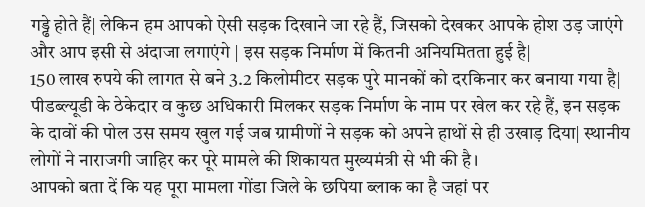गड्ढे होते हैं| लेकिन हम आपको ऐसी सड़क दिखाने जा रहे हैं, जिसको देखकर आपके होश उड़ जाएंगे और आप इसी से अंदाजा लगाएंगे | इस सड़क निर्माण में कितनी अनियमितता हुई है|
150 लाख रुपये की लागत से बने 3.2 किलोमीटर सड़क पुरे मानकों को दरकिनार कर बनाया गया है| पीडब्ल्यूडी के ठेकेदार व कुछ अधिकारी मिलकर सड़क निर्माण के नाम पर खेल कर रहे हैं, इन सड़क के दावों की पोल उस समय खुल गई जब ग्रामीणों ने सड़क को अपने हाथों से ही उखाड़ दिया| स्थानीय लोगों ने नाराजगी जाहिर कर पूरे मामले की शिकायत मुख्यमंत्री से भी की है।
आपको बता दें कि यह पूरा मामला गोंडा जिले के छपिया ब्लाक का है जहां पर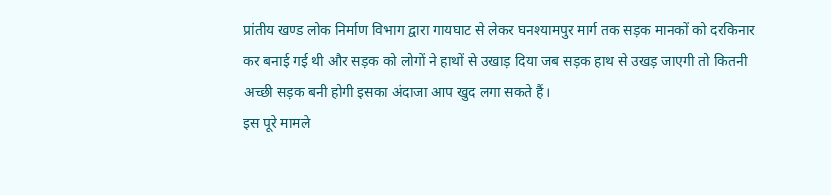प्रांतीय खण्ड लोक निर्माण विभाग द्वारा गायघाट से लेकर घनश्यामपुर मार्ग तक सड़क मानकों को दरकिनार कर बनाई गई थी और सड़क को लोगों ने हाथों से उखाड़ दिया जब सड़क हाथ से उखड़ जाएगी तो कितनी अच्छी सड़क बनी होगी इसका अंदाजा आप खुद लगा सकते हैं।
इस पूरे मामले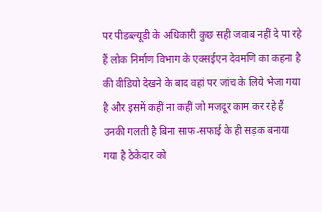पर पीडब्ल्यूडी के अधिकारी कुछ सही जवाब नहीं दे पा रहे हैं लोक निर्माण विभाग के एक्सईएन देवमणि का कहना है की वीडियो देखने के बाद वहां पर जांच के लिये भेजा गया है और इसमें कहीं ना कहीं जो मजदूर काम कर रहे हैं उनकी गलती है बिना साफ-सफाई के ही सड़क बनाया गया है ठेकेदार को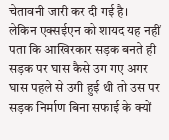चेतावनी जारी कर दी गई है।
लेकिन एक्सईएन को शायद यह नहीं पता कि आखिरकार सड़क बनते ही सड़क पर घास कैसे उग गए अगर घास पहले से उगी हुई थी तो उस पर सड़क निर्माण बिना सफाई के क्यों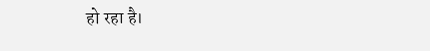हो रहा है।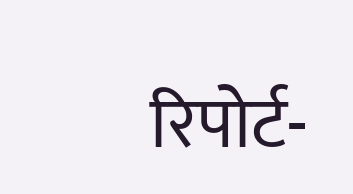रिपोर्ट-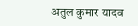अतुल कुमार यादव